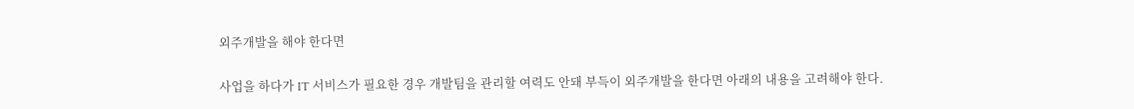외주개발을 해야 한다면

사업을 하다가 IT 서비스가 필요한 경우 개발팀을 관리할 여력도 안돼 부득이 외주개발을 한다면 아래의 내용을 고려해야 한다.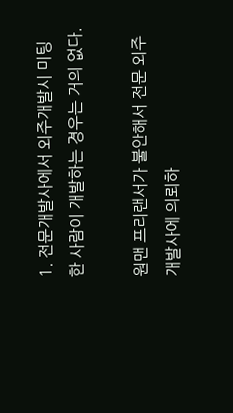1. 전문개발사에서 외주개발시 미팅한 사람이 개발하는 경우는 거의 없다.

원맨 프리랜서가 불안해서 전문 외주 개발사에 의뢰하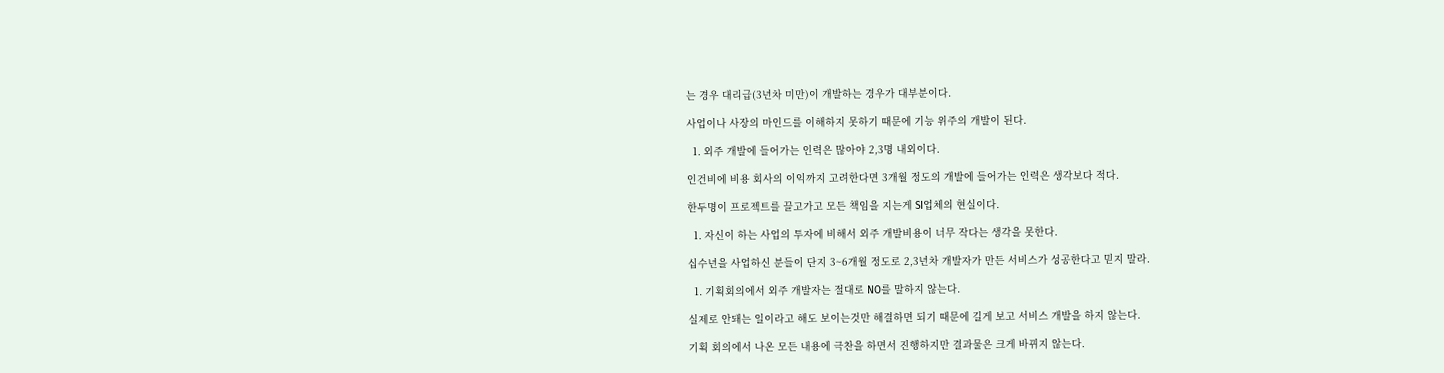는 경우 대리급(3년차 미만)이 개발하는 경우가 대부분이다.

사업이나 사장의 마인드를 이해하지 못하기 때문에 기능 위주의 개발이 된다.

  1. 외주 개발에 들어가는 인력은 많아야 2,3명 내외이다.

인건비에 비용 회사의 이익까지 고려한다면 3개월 정도의 개발에 들어가는 인력은 생각보다 적다.

한두명이 프로젝트를 끌고가고 모든 책임을 지는게 SI업체의 현실이다.

  1. 자신이 하는 사업의 투자에 비해서 외주 개발비용이 너무 작다는 생각을 못한다.

십수년을 사업하신 분들이 단지 3~6개월 정도로 2,3년차 개발자가 만든 서비스가 성공한다고 믿지 말라.

  1. 기획회의에서 외주 개발자는 절대로 NO를 말하지 않는다.

실제로 안돼는 일이라고 해도 보이는것만 해결하면 되기 때문에 길게 보고 서비스 개발을 하지 않는다.

기획 회의에서 나온 모든 내용에 극찬을 하면서 진행하지만 결과물은 크게 바뀌지 않는다.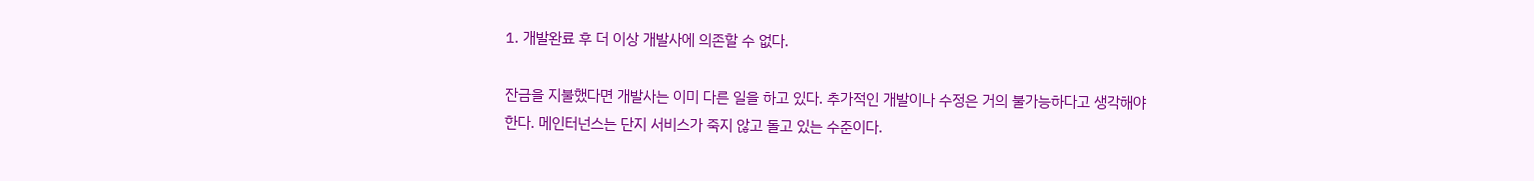1. 개발완료 후 더 이상 개발사에 의존할 수 없다.

잔금을 지불했다면 개발사는 이미 다른 일을 하고 있다. 추가적인 개발이나 수정은 거의 불가능하다고 생각해야 한다. 메인터넌스는 단지 서비스가 죽지 않고 돌고 있는 수준이다.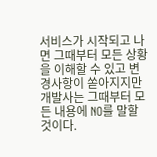서비스가 시작되고 나면 그때부터 모든 상황을 이해할 수 있고 변경사항이 쏟아지지만 개발사는 그때부터 모든 내용에 NO를 말할것이다.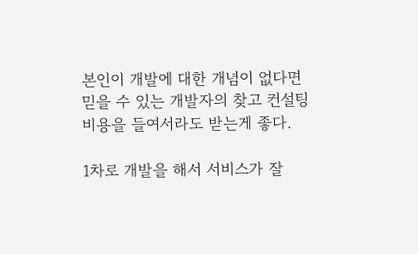본인이 개발에 대한 개념이 없다면 믿을 수 있는 개발자의 찾고 컨설팅 비용을 들여서라도 받는게 좋다.

1차로 개발을 해서 서비스가 잘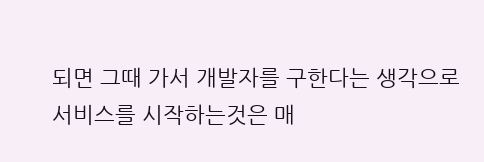되면 그때 가서 개발자를 구한다는 생각으로 서비스를 시작하는것은 매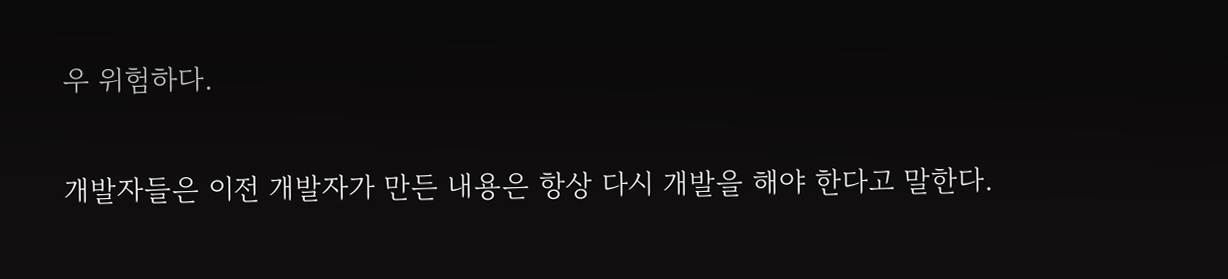우 위험하다.

개발자들은 이전 개발자가 만든 내용은 항상 다시 개발을 해야 한다고 말한다.